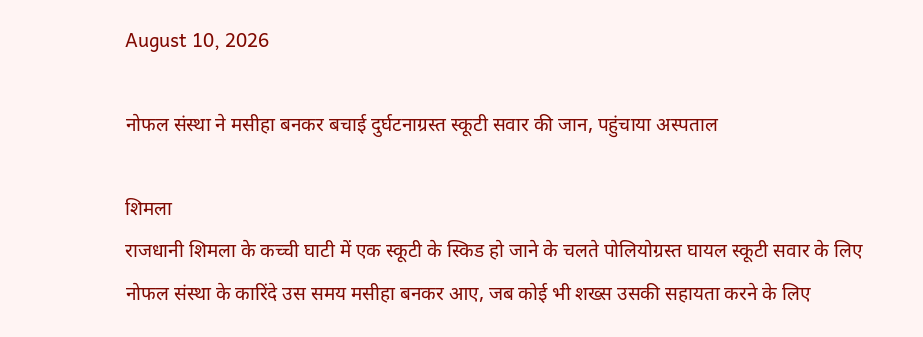August 10, 2026

नोफल संस्था ने मसीहा बनकर बचाई दुर्घटनाग्रस्त स्कूटी सवार की जान, पहुंचाया अस्पताल

शिमला
राजधानी शिमला के कच्ची घाटी में एक स्कूटी के स्किड हो जाने के चलते पोलियोग्रस्त घायल स्कूटी सवार के लिए नोफल संस्था के कारिंदे उस समय मसीहा बनकर आए, जब कोई भी शख्स उसकी सहायता करने के लिए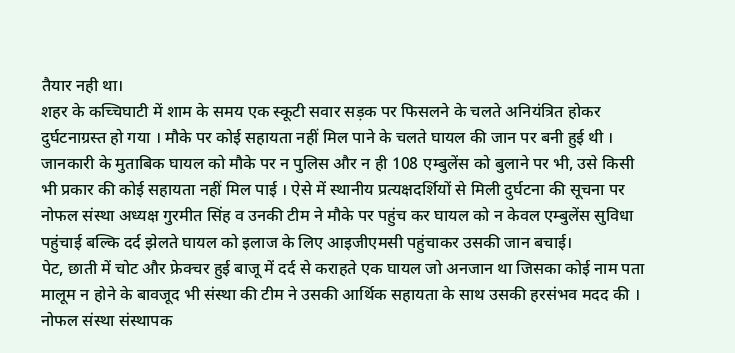तैयार नही था।
शहर के कच्चिघाटी में शाम के समय एक स्कूटी सवार सड़क पर फिसलने के चलते अनियंत्रित होकर दुर्घटनाग्रस्त हो गया । मौके पर कोई सहायता नहीं मिल पाने के चलते घायल की जान पर बनी हुई थी । जानकारी के मुताबिक घायल को मौके पर न पुलिस और न ही 108 एम्बुलेंस को बुलाने पर भी, उसे किसी भी प्रकार की कोई सहायता नहीं मिल पाई । ऐसे में स्थानीय प्रत्यक्षदर्शियों से मिली दुर्घटना की सूचना पर नोफल संस्था अध्यक्ष गुरमीत सिंह व उनकी टीम ने मौके पर पहुंच कर घायल को न केवल एम्बुलेंस सुविधा पहुंचाई बल्कि दर्द झेलते घायल को इलाज के लिए आइजीएमसी पहुंचाकर उसकी जान बचाई।
पेट, छाती में चोट और फ्रेक्चर हुई बाजू में दर्द से कराहते एक घायल जो अनजान था जिसका कोई नाम पता मालूम न होने के बावजूद भी संस्था की टीम ने उसकी आर्थिक सहायता के साथ उसकी हरसंभव मदद की ।
नोफल संस्था संस्थापक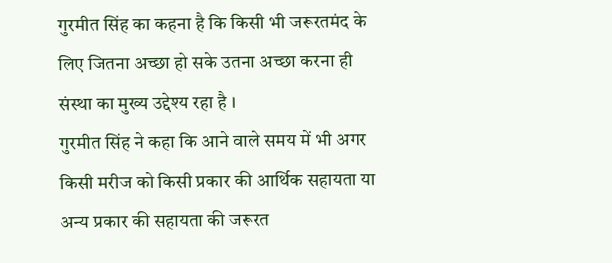गुरमीत सिंह का कहना है कि किसी भी जरूरतमंद के लिए जितना अच्छा हो सके उतना अच्छा करना ही संस्था का मुख्य उद्देश्य रहा है ।
गुरमीत सिंह ने कहा कि आने वाले समय में भी अगर किसी मरीज को किसी प्रकार की आर्थिक सहायता या अन्य प्रकार की सहायता की जरूरत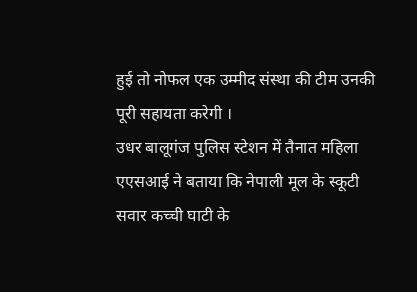हुई तो नोफल एक उम्मीद संस्था की टीम उनकी पूरी सहायता करेगी ।
उधर बालूगंज पुलिस स्टेशन में तैनात महिला एएसआई ने बताया कि नेपाली मूल के स्कूटी सवार कच्ची घाटी के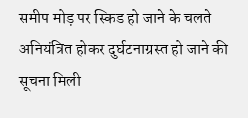समीप मोड़ पर स्किड हो जाने के चलते अनियंत्रित होकर दुर्घटनाग्रस्त हो जाने की सूचना मिली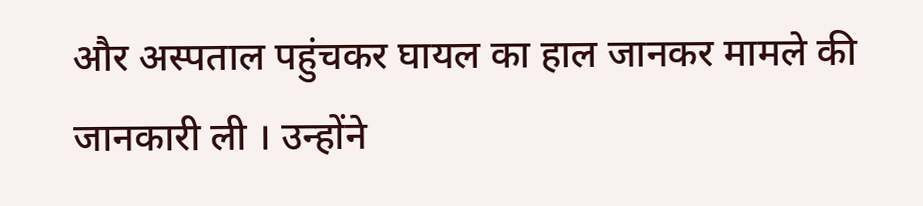और अस्पताल पहुंचकर घायल का हाल जानकर मामले की जानकारी ली । उन्होंने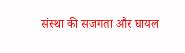संस्था की सजगता और घायल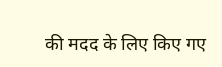की मदद के लिए किए गए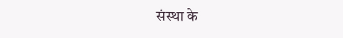संस्था के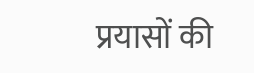प्रयासों की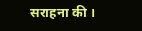सराहना की ।